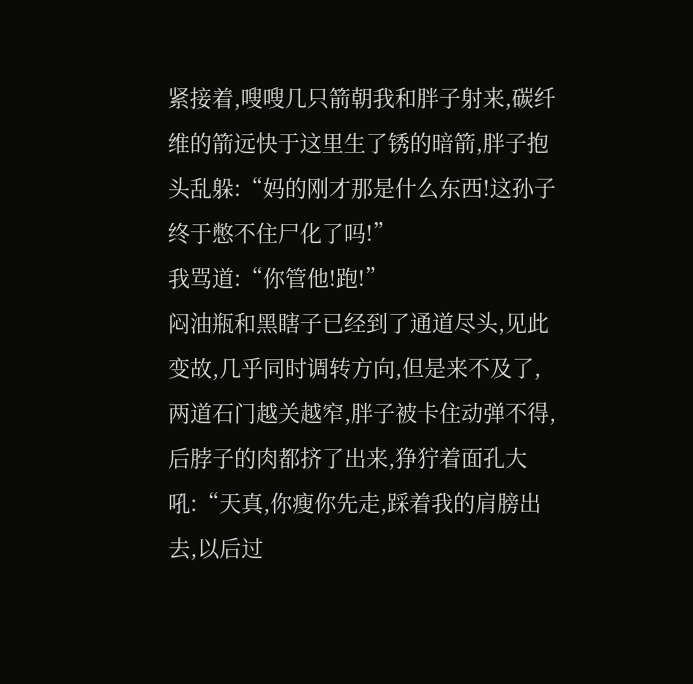紧接着,嗖嗖几只箭朝我和胖子射来,碳纤维的箭远快于这里生了锈的暗箭,胖子抱头乱躲:“妈的刚才那是什么东西!这孙子终于憋不住尸化了吗!”
我骂道:“你管他!跑!”
闷油瓶和黑瞎子已经到了通道尽头,见此变故,几乎同时调转方向,但是来不及了,两道石门越关越窄,胖子被卡住动弹不得,后脖子的肉都挤了出来,狰狞着面孔大吼:“天真,你瘦你先走,踩着我的肩膀出去,以后过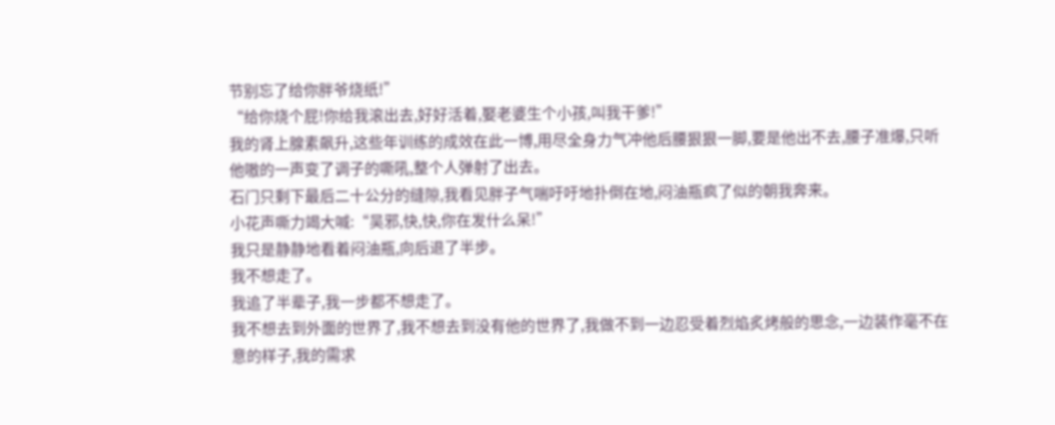节别忘了给你胖爷烧纸!”
“给你烧个屁!你给我滚出去,好好活着,娶老婆生个小孩,叫我干爹!”
我的肾上腺素飙升,这些年训练的成效在此一博,用尽全身力气冲他后腰狠狠一脚,要是他出不去,腰子准爆,只听他嗷的一声变了调子的嘶吼,整个人弹射了出去。
石门只剩下最后二十公分的缝隙,我看见胖子气喘吁吁地扑倒在地,闷油瓶疯了似的朝我奔来。
小花声嘶力竭大喊:“吴邪,快,快,你在发什么呆!”
我只是静静地看着闷油瓶,向后退了半步。
我不想走了。
我追了半辈子,我一步都不想走了。
我不想去到外面的世界了,我不想去到没有他的世界了,我做不到一边忍受着烈焰炙烤般的思念,一边装作毫不在意的样子,我的需求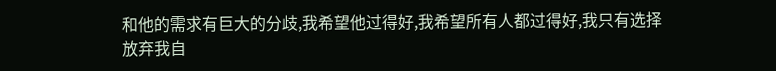和他的需求有巨大的分歧,我希望他过得好,我希望所有人都过得好,我只有选择放弃我自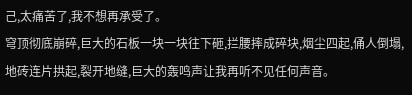己,太痛苦了,我不想再承受了。
穹顶彻底崩碎,巨大的石板一块一块往下砸,拦腰摔成碎块,烟尘四起,俑人倒塌,地砖连片拱起,裂开地缝,巨大的轰鸣声让我再听不见任何声音。